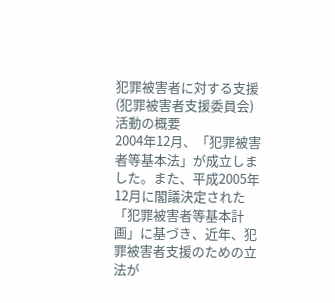犯罪被害者に対する支援(犯罪被害者支援委員会)
活動の概要
2004年12月、「犯罪被害者等基本法」が成立しました。また、平成2005年12月に閣議決定された「犯罪被害者等基本計画」に基づき、近年、犯罪被害者支援のための立法が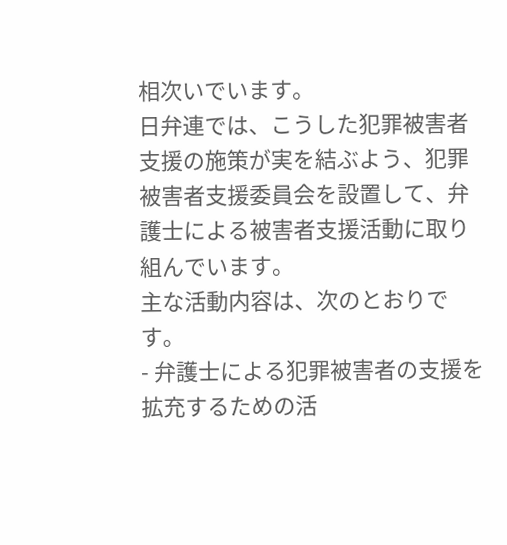相次いでいます。
日弁連では、こうした犯罪被害者支援の施策が実を結ぶよう、犯罪被害者支援委員会を設置して、弁護士による被害者支援活動に取り組んでいます。
主な活動内容は、次のとおりです。
- 弁護士による犯罪被害者の支援を拡充するための活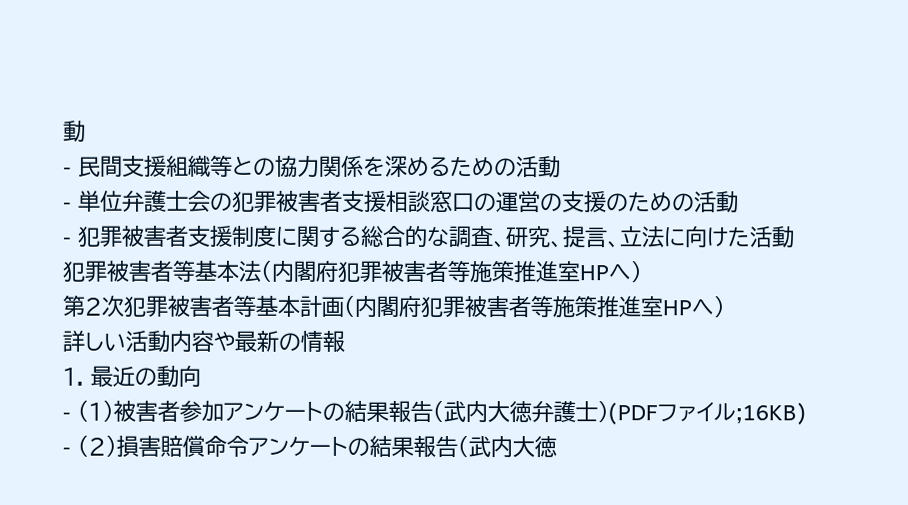動
- 民間支援組織等との協力関係を深めるための活動
- 単位弁護士会の犯罪被害者支援相談窓口の運営の支援のための活動
- 犯罪被害者支援制度に関する総合的な調査、研究、提言、立法に向けた活動
犯罪被害者等基本法(内閣府犯罪被害者等施策推進室HPへ)
第2次犯罪被害者等基本計画(内閣府犯罪被害者等施策推進室HPへ)
詳しい活動内容や最新の情報
1. 最近の動向
- (1)被害者参加アンケートの結果報告(武内大徳弁護士)(PDFファイル;16KB)
- (2)損害賠償命令アンケートの結果報告(武内大徳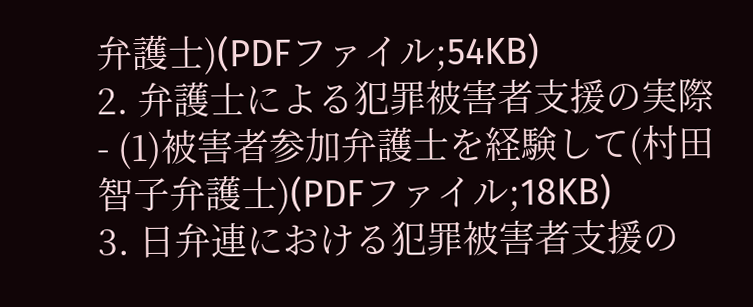弁護士)(PDFファイル;54KB)
2. 弁護士による犯罪被害者支援の実際
- (1)被害者参加弁護士を経験して(村田智子弁護士)(PDFファイル;18KB)
3. 日弁連における犯罪被害者支援の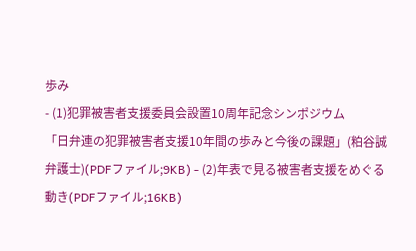歩み
- (1)犯罪被害者支援委員会設置10周年記念シンポジウム
「日弁連の犯罪被害者支援10年間の歩みと今後の課題」(粕谷誠弁護士)(PDFファイル;9KB) - (2)年表で見る被害者支援をめぐる動き(PDFファイル;16KB)